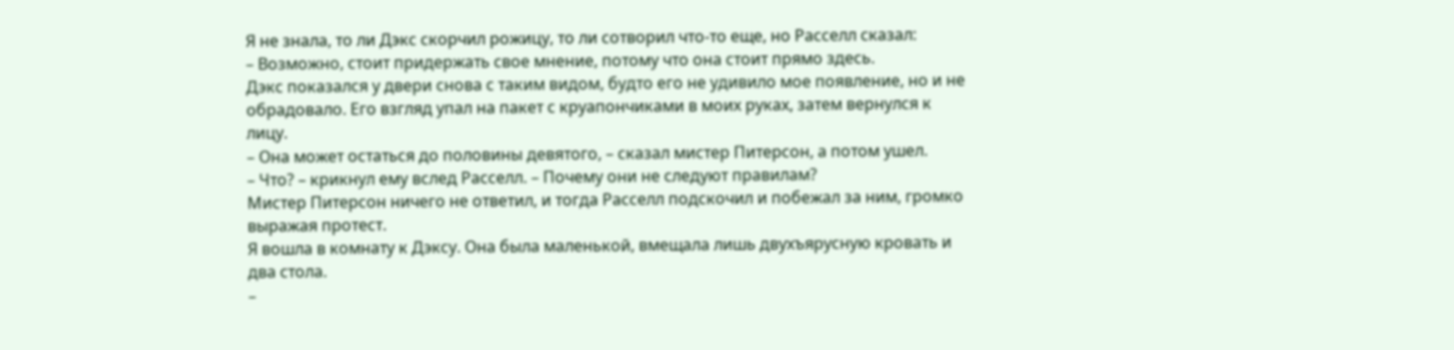Я не знала, то ли Дэкс скорчил рожицу, то ли сотворил что-то еще, но Расселл сказал:
– Возможно, стоит придержать свое мнение, потому что она стоит прямо здесь.
Дэкс показался у двери снова с таким видом, будто его не удивило мое появление, но и не обрадовало. Его взгляд упал на пакет с круапончиками в моих руках, затем вернулся к лицу.
– Она может остаться до половины девятого, – сказал мистер Питерсон, а потом ушел.
– Что? – крикнул ему вслед Расселл. – Почему они не следуют правилам?
Мистер Питерсон ничего не ответил, и тогда Расселл подскочил и побежал за ним, громко выражая протест.
Я вошла в комнату к Дэксу. Она была маленькой, вмещала лишь двухъярусную кровать и два стола.
–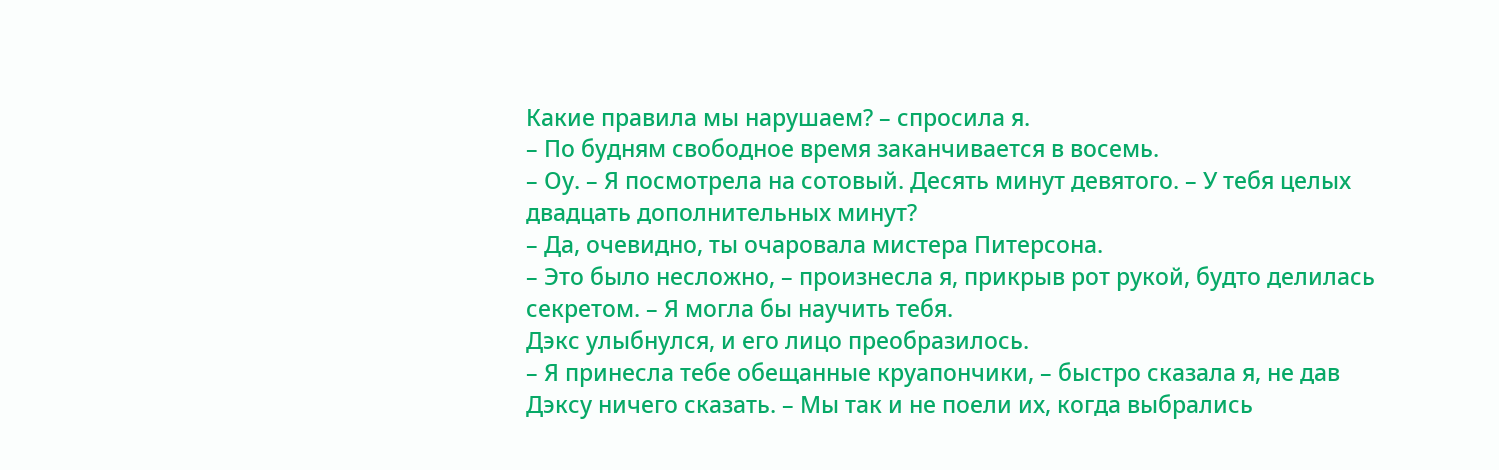Какие правила мы нарушаем? – спросила я.
– По будням свободное время заканчивается в восемь.
– Оу. – Я посмотрела на сотовый. Десять минут девятого. – У тебя целых двадцать дополнительных минут?
– Да, очевидно, ты очаровала мистера Питерсона.
– Это было несложно, – произнесла я, прикрыв рот рукой, будто делилась секретом. – Я могла бы научить тебя.
Дэкс улыбнулся, и его лицо преобразилось.
– Я принесла тебе обещанные круапончики, – быстро сказала я, не дав Дэксу ничего сказать. – Мы так и не поели их, когда выбрались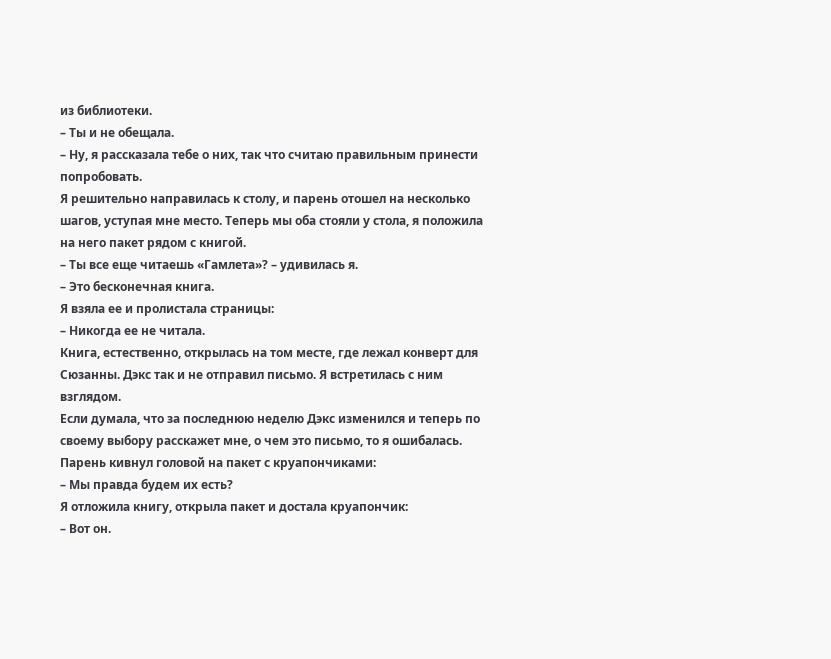из библиотеки.
– Ты и не обещала.
– Ну, я рассказала тебе о них, так что считаю правильным принести попробовать.
Я решительно направилась к столу, и парень отошел на несколько шагов, уступая мне место. Теперь мы оба стояли у стола, я положила на него пакет рядом с книгой.
– Ты все еще читаешь «Гамлета»? – удивилась я.
– Это бесконечная книга.
Я взяла ее и пролистала страницы:
– Никогда ее не читала.
Книга, естественно, открылась на том месте, где лежал конверт для Сюзанны. Дэкс так и не отправил письмо. Я встретилась с ним взглядом.
Если думала, что за последнюю неделю Дэкс изменился и теперь по своему выбору расскажет мне, о чем это письмо, то я ошибалась.
Парень кивнул головой на пакет с круапончиками:
– Мы правда будем их есть?
Я отложила книгу, открыла пакет и достала круапончик:
– Вот он.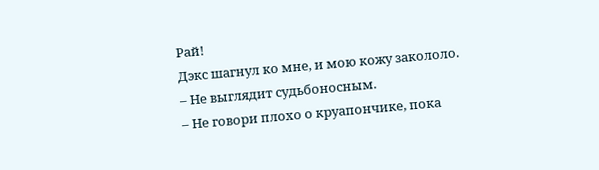Рай!
Дэкс шагнул ко мне, и мою кожу закололо.
– Не выглядит судьбоносным.
– Не говори плохо о круапончике, пока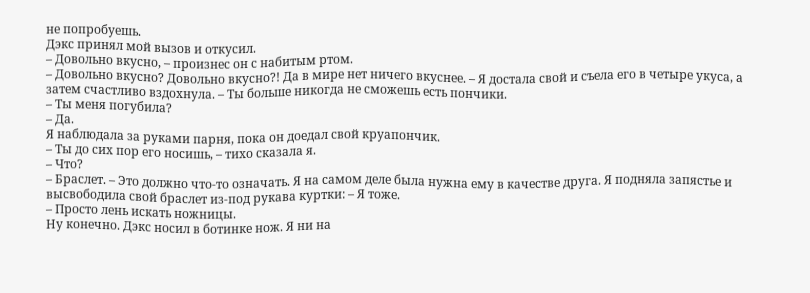не попробуешь.
Дэкс принял мой вызов и откусил.
– Довольно вкусно, – произнес он с набитым ртом.
– Довольно вкусно? Довольно вкусно?! Да в мире нет ничего вкуснее. – Я достала свой и съела его в четыре укуса, а затем счастливо вздохнула. – Ты больше никогда не сможешь есть пончики.
– Ты меня погубила?
– Да.
Я наблюдала за руками парня, пока он доедал свой круапончик.
– Ты до сих пор его носишь, – тихо сказала я.
– Что?
– Браслет. – Это должно что-то означать. Я на самом деле была нужна ему в качестве друга. Я подняла запястье и высвободила свой браслет из-под рукава куртки: – Я тоже.
– Просто лень искать ножницы.
Ну конечно. Дэкс носил в ботинке нож. Я ни на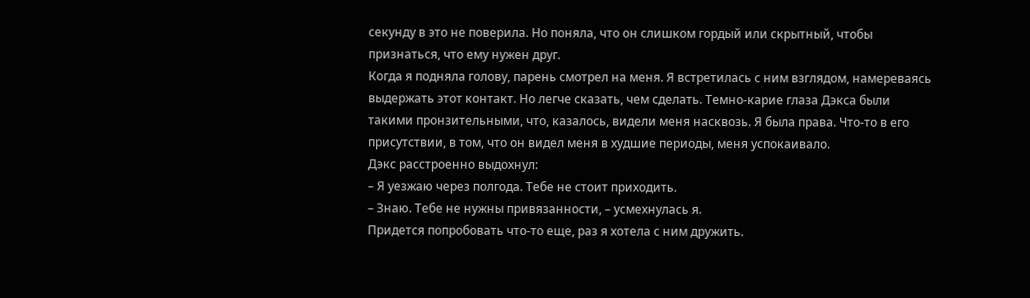секунду в это не поверила. Но поняла, что он слишком гордый или скрытный, чтобы признаться, что ему нужен друг.
Когда я подняла голову, парень смотрел на меня. Я встретилась с ним взглядом, намереваясь выдержать этот контакт. Но легче сказать, чем сделать. Темно-карие глаза Дэкса были такими пронзительными, что, казалось, видели меня насквозь. Я была права. Что-то в его присутствии, в том, что он видел меня в худшие периоды, меня успокаивало.
Дэкс расстроенно выдохнул:
– Я уезжаю через полгода. Тебе не стоит приходить.
– Знаю. Тебе не нужны привязанности, – усмехнулась я.
Придется попробовать что-то еще, раз я хотела с ним дружить.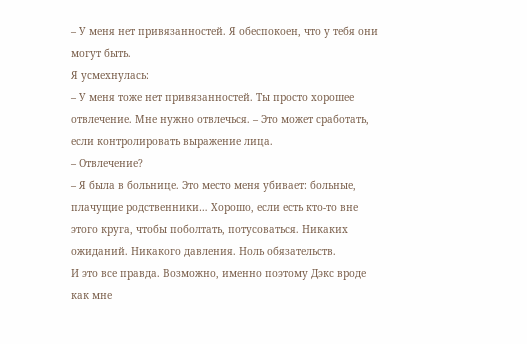– У меня нет привязанностей. Я обеспокоен, что у тебя они могут быть.
Я усмехнулась:
– У меня тоже нет привязанностей. Ты просто хорошее отвлечение. Мне нужно отвлечься. – Это может сработать, если контролировать выражение лица.
– Отвлечение?
– Я была в больнице. Это место меня убивает: больные, плачущие родственники… Хорошо, если есть кто-то вне этого круга, чтобы поболтать, потусоваться. Никаких ожиданий. Никакого давления. Ноль обязательств.
И это все правда. Возможно, именно поэтому Дэкс вроде как мне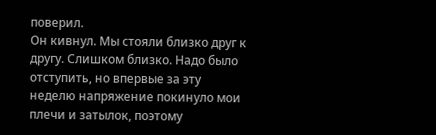поверил.
Он кивнул. Мы стояли близко друг к другу. Слишком близко. Надо было отступить, но впервые за эту неделю напряжение покинуло мои плечи и затылок, поэтому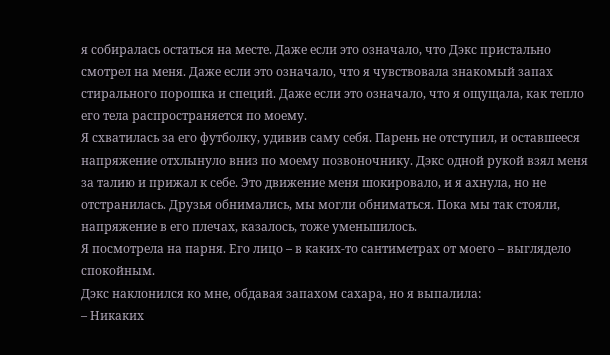я собиралась остаться на месте. Даже если это означало, что Дэкс пристально смотрел на меня. Даже если это означало, что я чувствовала знакомый запах стирального порошка и специй. Даже если это означало, что я ощущала, как тепло его тела распространяется по моему.
Я схватилась за его футболку, удивив саму себя. Парень не отступил, и оставшееся напряжение отхлынуло вниз по моему позвоночнику. Дэкс одной рукой взял меня за талию и прижал к себе. Это движение меня шокировало, и я ахнула, но не отстранилась. Друзья обнимались, мы могли обниматься. Пока мы так стояли, напряжение в его плечах, казалось, тоже уменьшилось.
Я посмотрела на парня. Его лицо – в каких-то сантиметрах от моего – выглядело спокойным.
Дэкс наклонился ко мне, обдавая запахом сахара, но я выпалила:
– Никаких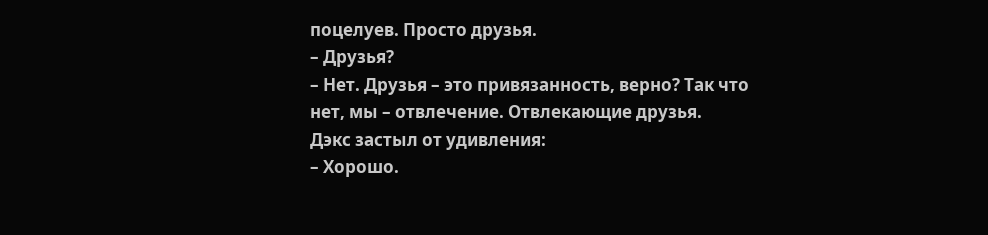поцелуев. Просто друзья.
– Друзья?
– Нет. Друзья – это привязанность, верно? Так что нет, мы – отвлечение. Отвлекающие друзья.
Дэкс застыл от удивления:
– Хорошо.